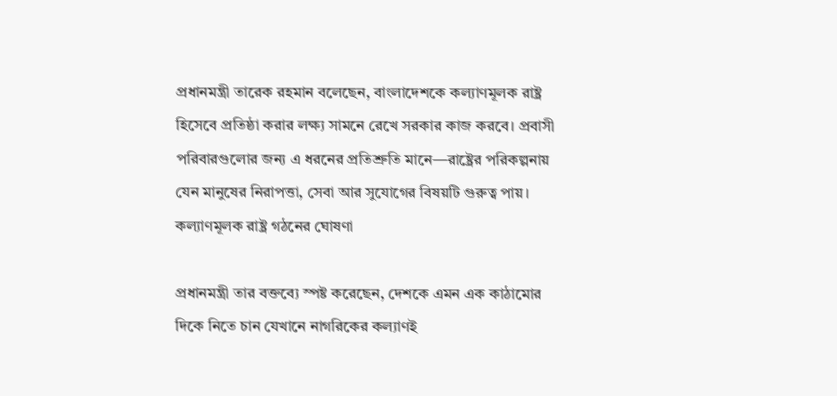প্রধানমন্ত্রী তারেক রহমান বলেছেন, বাংলাদেশকে কল্যাণমূলক রাষ্ট্র হিসেবে প্রতিষ্ঠা করার লক্ষ্য সামনে রেখে সরকার কাজ করবে। প্রবাসী পরিবারগুলোর জন্য এ ধরনের প্রতিশ্রুতি মানে—রাষ্ট্রের পরিকল্পনায় যেন মানুষের নিরাপত্তা, সেবা আর সুযোগের বিষয়টি গুরুত্ব পায়।
কল্যাণমূলক রাষ্ট্র গঠনের ঘোষণা

প্রধানমন্ত্রী তার বক্তব্যে স্পষ্ট করেছেন, দেশকে এমন এক কাঠামোর দিকে নিতে চান যেখানে নাগরিকের কল্যাণই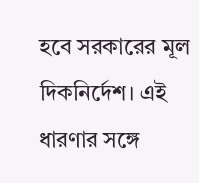হবে সরকারের মূল দিকনির্দেশ। এই ধারণার সঙ্গে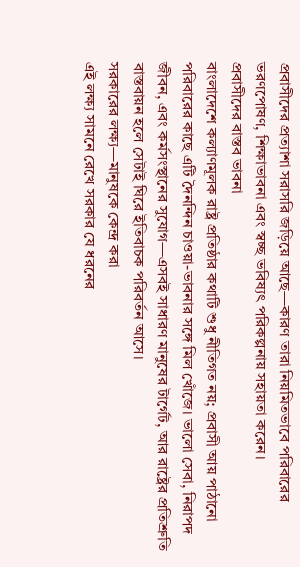প্রবাসীদের প্রত্যাশা সরাসরি জড়িয়ে আছে—কারণ তারা নিয়মিতভাবে পরিবারের ভরণপোষণ, শিক্ষাভাবনা এবং স্বচ্ছ ভবিষ্যৎ পরিকল্পনায় সহায়তা করেন।
প্রবাসীদের বাস্তব ভাবনা
বাংলাদেশে কল্যাণমূলক রাষ্ট্র প্রতিষ্ঠার কথাটি শুধু নীতিগত নয়; প্রবাসী আয় পাঠানো পরিবারের কাছে এটি দৈনন্দিন চাওয়া-ভাবনার সঙ্গে মিল খোঁজে। ভালো সেবা, নিরাপদ জীবন, এবং কর্মসংস্থানের সুযোগ—এসবই সাধারণ মানুষের টার্গেট, আর রাষ্ট্রের প্রতিশ্রুতি বাস্তবায়ন হলে সেটাই ঘিরে ইতিবাচক পরিবর্তন আসে।
সরকারের লক্ষ্য—মানুষকে কেন্দ্র করা
এই লক্ষ্য সামনে রেখে সরকার যে ধরনের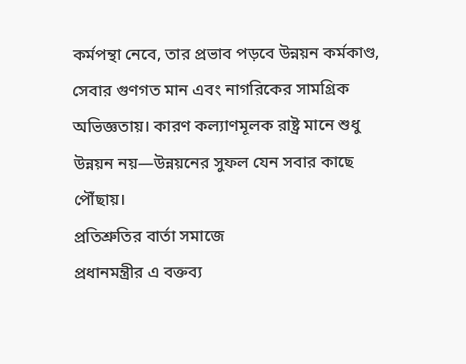কর্মপন্থা নেবে, তার প্রভাব পড়বে উন্নয়ন কর্মকাণ্ড, সেবার গুণগত মান এবং নাগরিকের সামগ্রিক অভিজ্ঞতায়। কারণ কল্যাণমূলক রাষ্ট্র মানে শুধু উন্নয়ন নয়—উন্নয়নের সুফল যেন সবার কাছে পৌঁছায়।
প্রতিশ্রুতির বার্তা সমাজে
প্রধানমন্ত্রীর এ বক্তব্য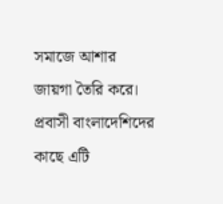সমাজে আশার জায়গা তৈরি করে। প্রবাসী বাংলাদেশিদের কাছে এটি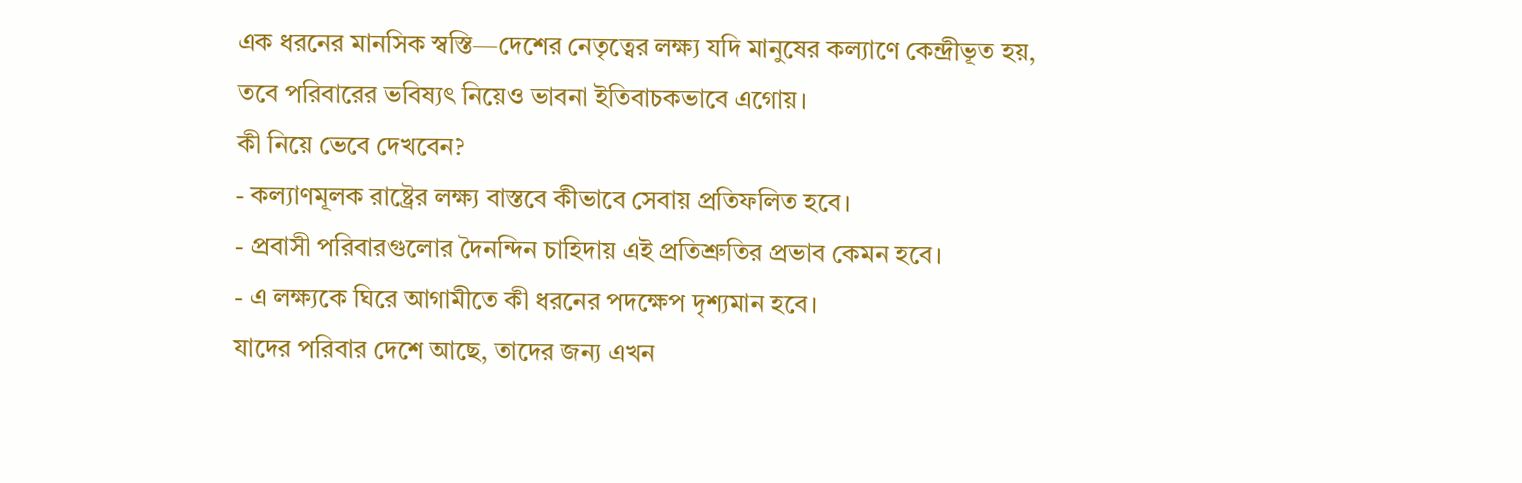এক ধরনের মানসিক স্বস্তি—দেশের নেতৃত্বের লক্ষ্য যদি মানুষের কল্যাণে কেন্দ্রীভূত হয়, তবে পরিবারের ভবিষ্যৎ নিয়েও ভাবনা ইতিবাচকভাবে এগোয়।
কী নিয়ে ভেবে দেখবেন?
- কল্যাণমূলক রাষ্ট্রের লক্ষ্য বাস্তবে কীভাবে সেবায় প্রতিফলিত হবে।
- প্রবাসী পরিবারগুলোর দৈনন্দিন চাহিদায় এই প্রতিশ্রুতির প্রভাব কেমন হবে।
- এ লক্ষ্যকে ঘিরে আগামীতে কী ধরনের পদক্ষেপ দৃশ্যমান হবে।
যাদের পরিবার দেশে আছে, তাদের জন্য এখন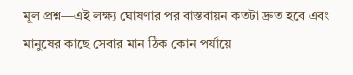মূল প্রশ্ন—এই লক্ষ্য ঘোষণার পর বাস্তবায়ন কতটা দ্রুত হবে এবং মানুষের কাছে সেবার মান ঠিক কোন পর্যায়ে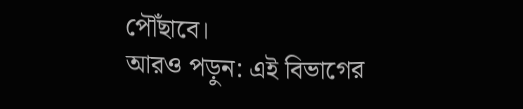পৌঁছাবে।
আরও পড়ুন: এই বিভাগের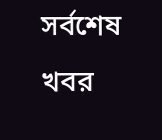সর্বশেষ খবর